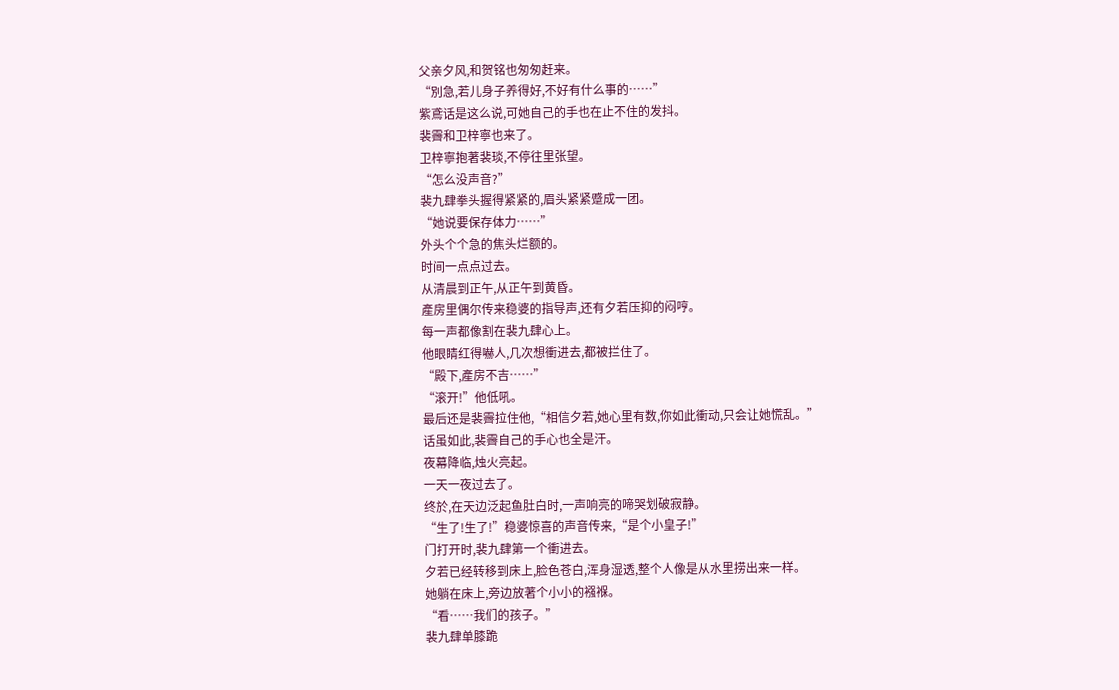父亲夕风,和贺铭也匆匆赶来。
“別急,若儿身子养得好,不好有什么事的……”
紫鳶话是这么说,可她自己的手也在止不住的发抖。
裴霽和卫梓寧也来了。
卫梓寧抱著裴琰,不停往里张望。
“怎么没声音?”
裴九肆拳头握得紧紧的,眉头紧紧蹙成一团。
“她说要保存体力……”
外头个个急的焦头烂额的。
时间一点点过去。
从清晨到正午,从正午到黄昏。
產房里偶尔传来稳婆的指导声,还有夕若压抑的闷哼。
每一声都像割在裴九肆心上。
他眼睛红得嚇人,几次想衝进去,都被拦住了。
“殿下,產房不吉……”
“滚开!”他低吼。
最后还是裴霽拉住他,“相信夕若,她心里有数,你如此衝动,只会让她慌乱。”
话虽如此,裴霽自己的手心也全是汗。
夜幕降临,烛火亮起。
一天一夜过去了。
终於,在天边泛起鱼肚白时,一声响亮的啼哭划破寂静。
“生了!生了!”稳婆惊喜的声音传来,“是个小皇子!”
门打开时,裴九肆第一个衝进去。
夕若已经转移到床上,脸色苍白,浑身湿透,整个人像是从水里捞出来一样。
她躺在床上,旁边放著个小小的襁褓。
“看……我们的孩子。”
裴九肆单膝跪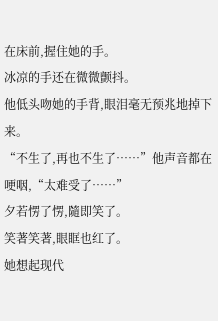在床前,握住她的手。
冰凉的手还在微微颤抖。
他低头吻她的手背,眼泪毫无预兆地掉下来。
“不生了,再也不生了……”他声音都在哽咽,“太难受了……”
夕若愣了愣,隨即笑了。
笑著笑著,眼眶也红了。
她想起现代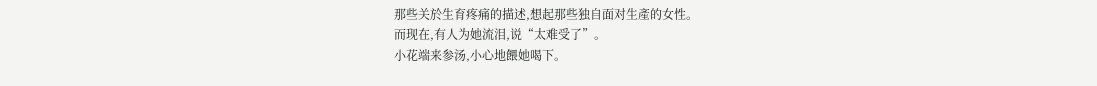那些关於生育疼痛的描述,想起那些独自面对生產的女性。
而现在,有人为她流泪,说“太难受了”。
小花端来参汤,小心地餵她喝下。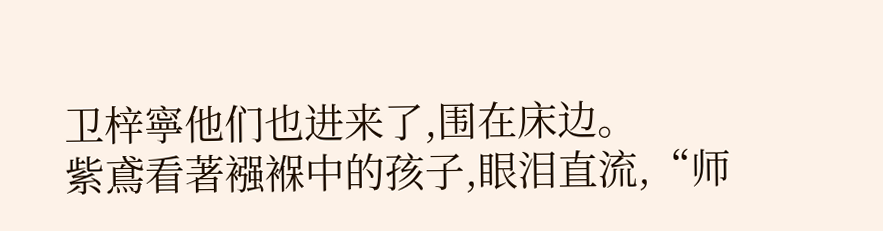卫梓寧他们也进来了,围在床边。
紫鳶看著襁褓中的孩子,眼泪直流,“师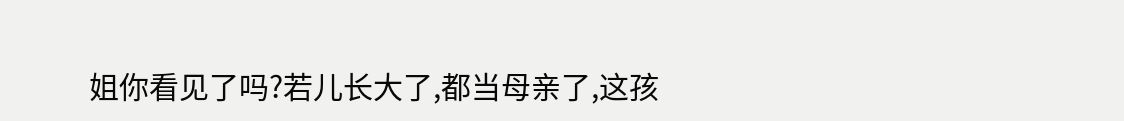姐你看见了吗?若儿长大了,都当母亲了,这孩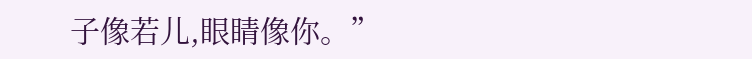子像若儿,眼睛像你。”